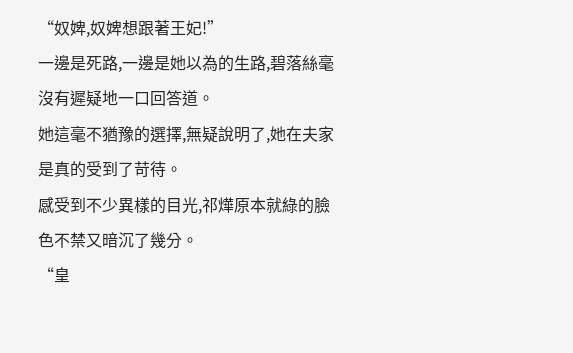“奴婢,奴婢想跟著王妃!”
一邊是死路,一邊是她以為的生路,碧落絲毫沒有遲疑地一口回答道。
她這毫不猶豫的選擇,無疑說明了,她在夫家是真的受到了苛待。
感受到不少異樣的目光,祁燁原本就綠的臉色不禁又暗沉了幾分。
“皇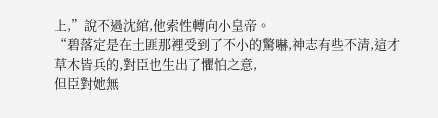上,”說不過沈綰,他索性轉向小皇帝。
“碧落定是在土匪那裡受到了不小的驚嚇,神志有些不清,這才草木皆兵的,對臣也生出了懼怕之意,
但臣對她無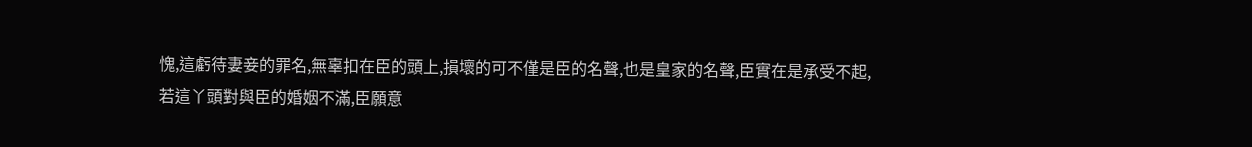愧,這虧待妻妾的罪名,無辜扣在臣的頭上,損壞的可不僅是臣的名聲,也是皇家的名聲,臣實在是承受不起,
若這丫頭對與臣的婚姻不滿,臣願意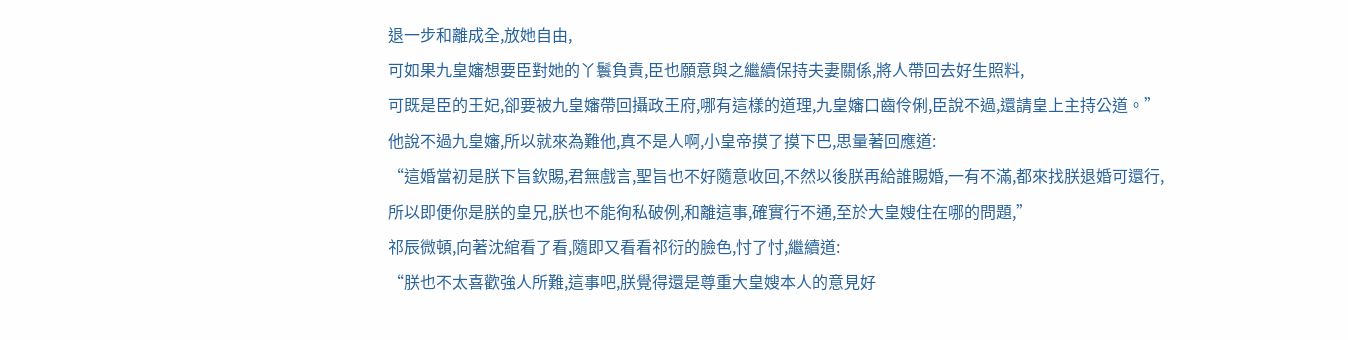退一步和離成全,放她自由,
可如果九皇嬸想要臣對她的丫鬟負責,臣也願意與之繼續保持夫妻關係,將人帶回去好生照料,
可既是臣的王妃,卻要被九皇嬸帶回攝政王府,哪有這樣的道理,九皇嬸口齒伶俐,臣說不過,還請皇上主持公道。”
他說不過九皇嬸,所以就來為難他,真不是人啊,小皇帝摸了摸下巴,思量著回應道:
“這婚當初是朕下旨欽賜,君無戲言,聖旨也不好隨意收回,不然以後朕再給誰賜婚,一有不滿,都來找朕退婚可還行,
所以即便你是朕的皇兄,朕也不能徇私破例,和離這事,確實行不通,至於大皇嫂住在哪的問題,”
祁辰微頓,向著沈綰看了看,隨即又看看祁衍的臉色,忖了忖,繼續道:
“朕也不太喜歡強人所難,這事吧,朕覺得還是尊重大皇嫂本人的意見好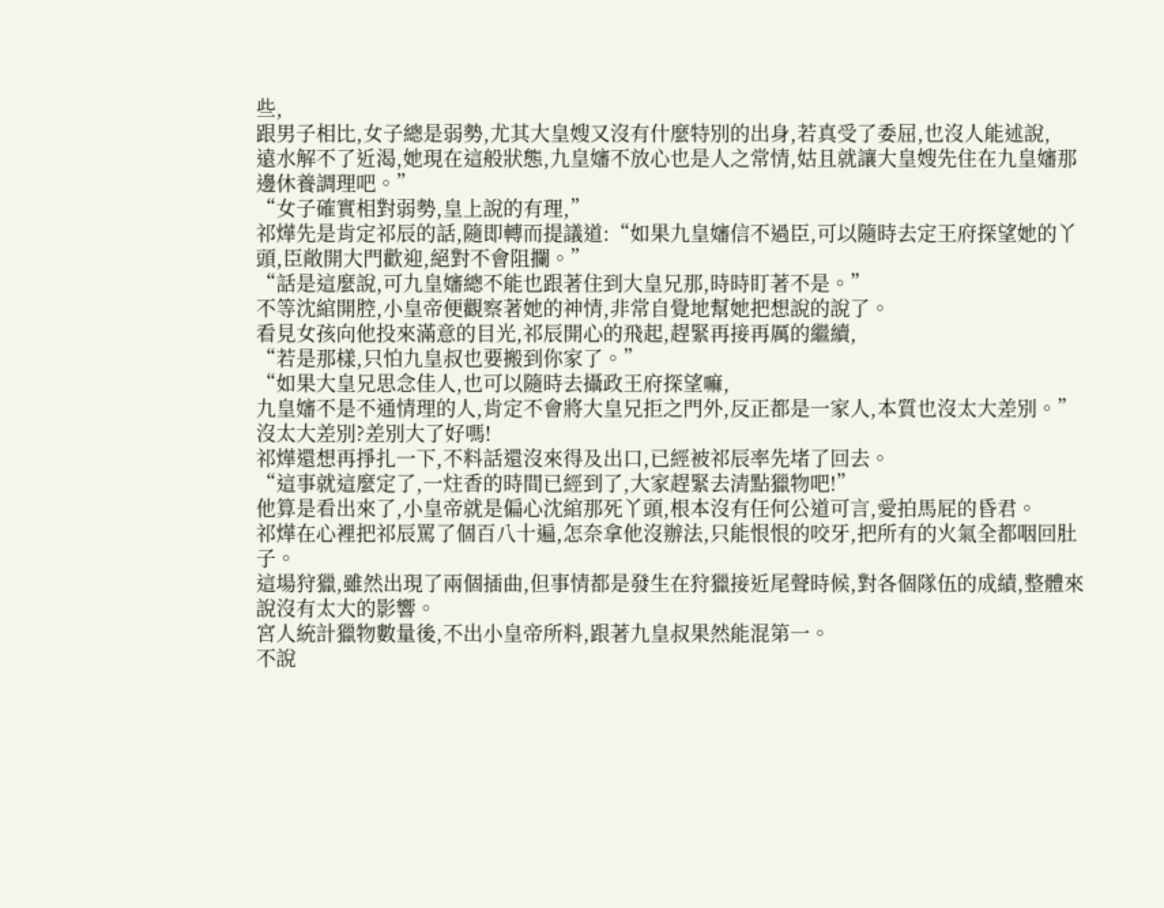些,
跟男子相比,女子總是弱勢,尤其大皇嫂又沒有什麼特別的出身,若真受了委屈,也沒人能述說,
遠水解不了近渴,她現在這般狀態,九皇嬸不放心也是人之常情,姑且就讓大皇嫂先住在九皇嬸那邊休養調理吧。”
“女子確實相對弱勢,皇上說的有理,”
祁燁先是肯定祁辰的話,隨即轉而提議道:“如果九皇嬸信不過臣,可以隨時去定王府探望她的丫頭,臣敞開大門歡迎,絕對不會阻攔。”
“話是這麼說,可九皇嬸總不能也跟著住到大皇兄那,時時盯著不是。”
不等沈綰開腔,小皇帝便觀察著她的神情,非常自覺地幫她把想說的說了。
看見女孩向他投來滿意的目光,祁辰開心的飛起,趕緊再接再厲的繼續,
“若是那樣,只怕九皇叔也要搬到你家了。”
“如果大皇兄思念佳人,也可以隨時去攝政王府探望嘛,
九皇嬸不是不通情理的人,肯定不會將大皇兄拒之門外,反正都是一家人,本質也沒太大差別。”
沒太大差別?差別大了好嗎!
祁燁還想再掙扎一下,不料話還沒來得及出口,已經被祁辰率先堵了回去。
“這事就這麼定了,一炷香的時間已經到了,大家趕緊去清點獵物吧!”
他算是看出來了,小皇帝就是偏心沈綰那死丫頭,根本沒有任何公道可言,愛拍馬屁的昏君。
祁燁在心裡把祁辰罵了個百八十遍,怎奈拿他沒辦法,只能恨恨的咬牙,把所有的火氣全都咽回肚子。
這場狩獵,雖然出現了兩個插曲,但事情都是發生在狩獵接近尾聲時候,對各個隊伍的成績,整體來說沒有太大的影響。
宮人統計獵物數量後,不出小皇帝所料,跟著九皇叔果然能混第一。
不說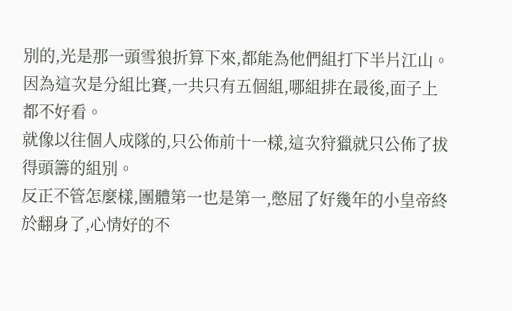別的,光是那一頭雪狼折算下來,都能為他們組打下半片江山。
因為這次是分組比賽,一共只有五個組,哪組排在最後,面子上都不好看。
就像以往個人成隊的,只公佈前十一樣,這次狩獵就只公佈了拔得頭籌的組別。
反正不管怎麼樣,團體第一也是第一,憋屈了好幾年的小皇帝終於翻身了,心情好的不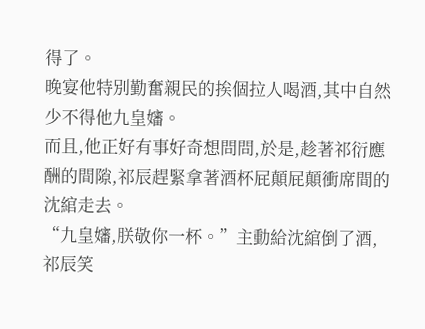得了。
晚宴他特別勤奮親民的挨個拉人喝酒,其中自然少不得他九皇嬸。
而且,他正好有事好奇想問問,於是,趁著祁衍應酬的間隙,祁辰趕緊拿著酒杯屁顛屁顛衝席間的沈綰走去。
“九皇嬸,朕敬你一杯。”主動給沈綰倒了酒,祁辰笑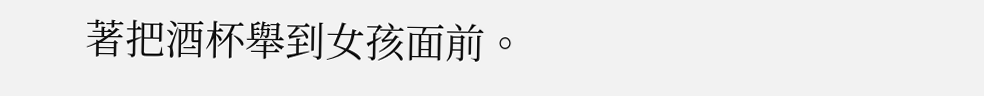著把酒杯舉到女孩面前。